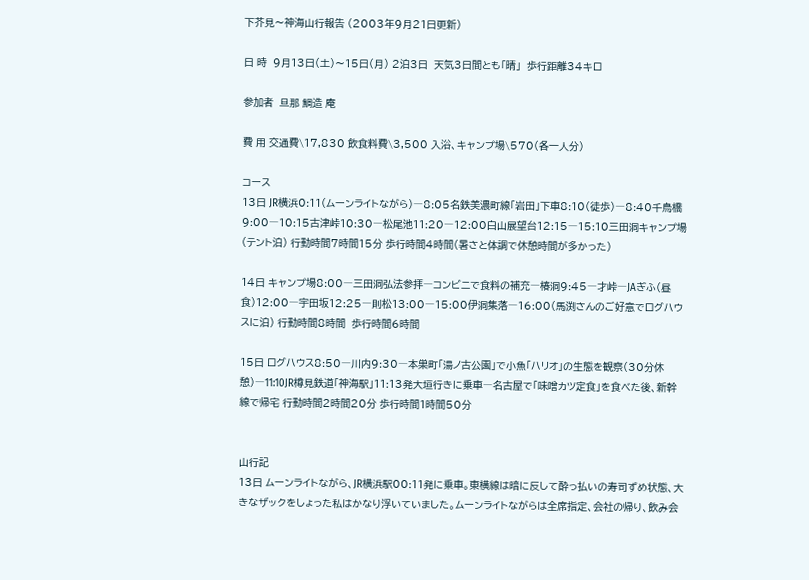下芥見〜神海山行報告 (2003年9月21日更新)

日 時  9月13日(土)〜15日(月) 2泊3日  天気3日間とも「晴」  歩行距離34キロ

参加者  旦那 鯛造 庵

費 用 交通費\17,830 飲食料費\3,500 入浴、キャンプ場\570(各一人分)

コース
13日 JR横浜0:11(ムーンライトながら)―8:05名鉄美濃町線「岩田」下車8:10(徒歩)―8:40千鳥橋9:00―10:15古津峠10:30―松尾池11:20―12:00白山展望台12:15―15:10三田洞キャンプ場(テント泊) 行動時間7時間15分 歩行時間4時間(暑さと体調で休憩時間が多かった)

14日 キャンプ場8:00―三田洞弘法参拝―コンビニで食料の補充―椿洞9:45―才峠―JAぎふ(昼食)12:00―宇田坂12:25―則松13:00―15:00伊洞集落―16:00(馬渕さんのご好意でログハウスに泊) 行動時間8時間  歩行時間6時間

15日 ログハウス8:50―川内9:30―本巣町「湯ノ古公園」で小魚「ハリオ」の生態を観察(30分休憩)―11:10JR樽見鉄道「神海駅」11:13発大垣行きに乗車―名古屋で「味噌カツ定食」を食べた後、新幹線で帰宅 行動時間2時間20分 歩行時間1時間50分


山行記
13日 ムーンライトながら、JR横浜駅00:11発に乗車。東横線は暗に反して酔っ払いの寿司ずめ状態、大きなザックをしょった私はかなり浮いていました。ムーンライトながらは全席指定、会社の帰り、飲み会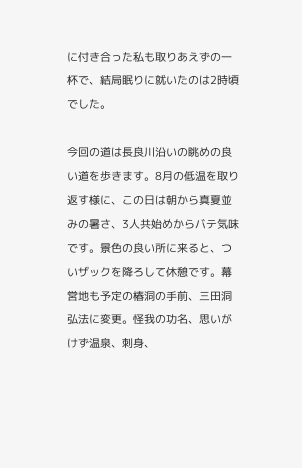に付き合った私も取りあえずの一杯で、結局眠りに就いたのは2時頃でした。

今回の道は長良川沿いの眺めの良い道を歩きます。8月の低温を取り返す様に、この日は朝から真夏並みの暑さ、3人共始めからバテ気味です。景色の良い所に来ると、ついザックを降ろして休憩です。幕営地も予定の椿洞の手前、三田洞弘法に変更。怪我の功名、思いがけず温泉、刺身、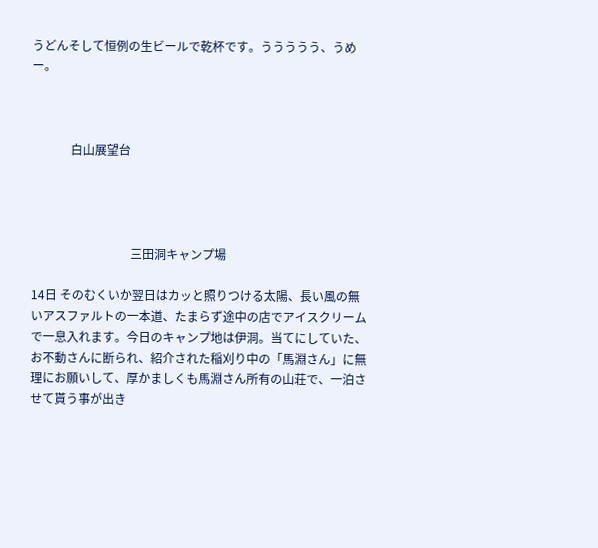うどんそして恒例の生ビールで乾杯です。ううううう、うめー。



             白山展望台




                                 三田洞キャンプ場

14日 そのむくいか翌日はカッと照りつける太陽、長い風の無いアスファルトの一本道、たまらず途中の店でアイスクリームで一息入れます。今日のキャンプ地は伊洞。当てにしていた、お不動さんに断られ、紹介された稲刈り中の「馬淵さん」に無理にお願いして、厚かましくも馬淵さん所有の山荘で、一泊させて貰う事が出き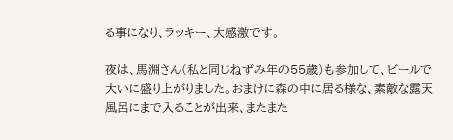る事になり、ラッキー、大感激です。

夜は、馬淵さん(私と同じねずみ年の55歳)も参加して、ビールで大いに盛り上がりました。おまけに森の中に居る様な、素敵な露天風呂にまで入ることが出来、またまた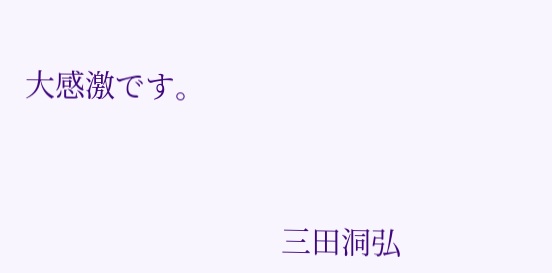大感激です。



                                三田洞弘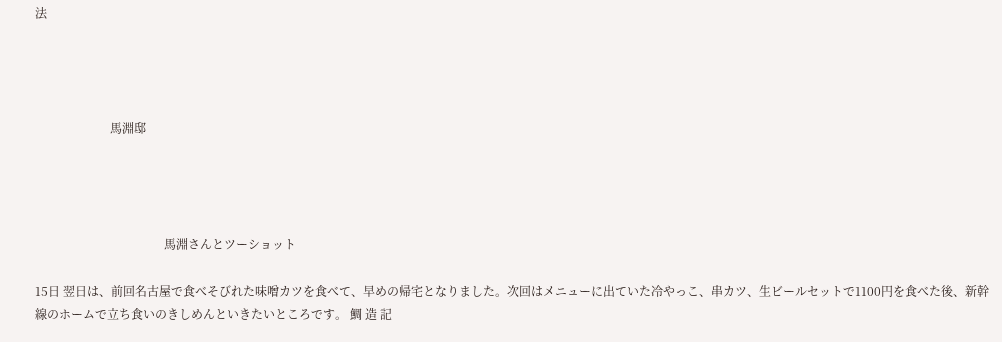法




                         馬淵邸




                                           馬淵さんとツーショット

15日 翌日は、前回名古屋で食べそびれた味噌カツを食べて、早めの帰宅となりました。次回はメニューに出ていた冷やっこ、串カツ、生ビールセットで1100円を食べた後、新幹線のホームで立ち食いのきしめんといきたいところです。 鯛 造 記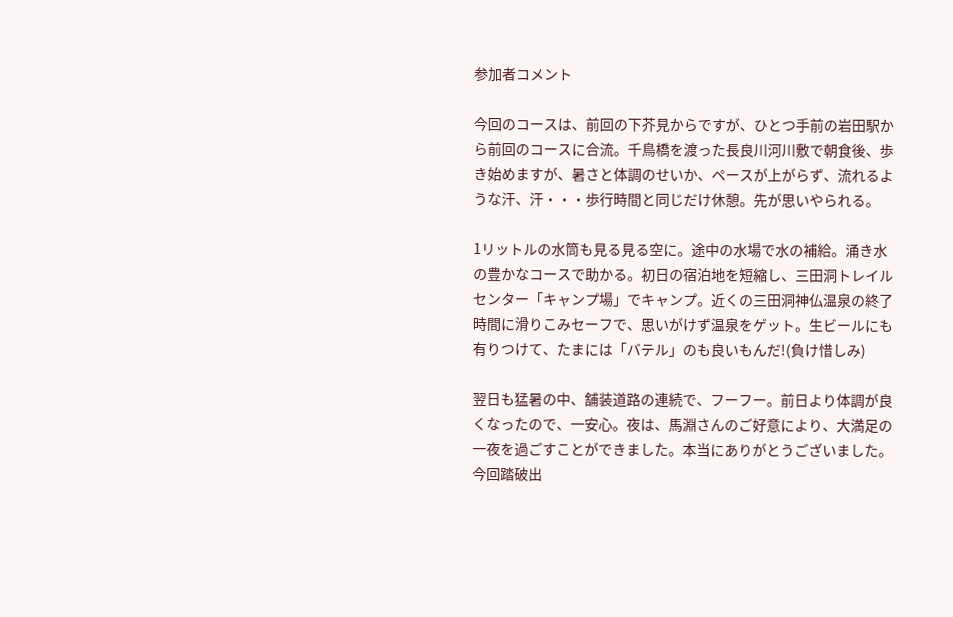参加者コメント

今回のコースは、前回の下芥見からですが、ひとつ手前の岩田駅から前回のコースに合流。千鳥橋を渡った長良川河川敷で朝食後、歩き始めますが、暑さと体調のせいか、ペースが上がらず、流れるような汗、汗・・・歩行時間と同じだけ休憩。先が思いやられる。

1リットルの水筒も見る見る空に。途中の水場で水の補給。涌き水の豊かなコースで助かる。初日の宿泊地を短縮し、三田洞トレイルセンター「キャンプ場」でキャンプ。近くの三田洞神仏温泉の終了時間に滑りこみセーフで、思いがけず温泉をゲット。生ビールにも有りつけて、たまには「バテル」のも良いもんだ!(負け惜しみ)

翌日も猛暑の中、舗装道路の連続で、フーフー。前日より体調が良くなったので、一安心。夜は、馬淵さんのご好意により、大満足の一夜を過ごすことができました。本当にありがとうございました。今回踏破出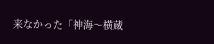来なかった「神海〜横蔵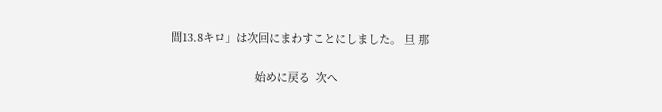間13.8キロ」は次回にまわすことにしました。 旦 那

                            始めに戻る  次へ